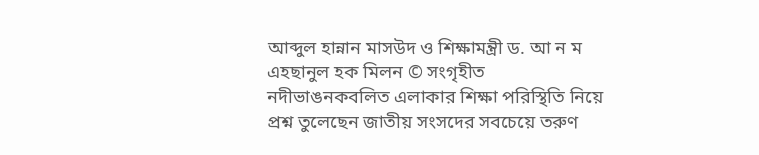আব্দুল হান্নান মাসউদ ও শিক্ষামন্ত্রী ড. আ ন ম এহছানুল হক মিলন © সংগৃহীত
নদীভাঙনকবলিত এলাকার শিক্ষা পরিস্থিতি নিয়ে প্রশ্ন তুলেছেন জাতীয় সংসদের সবচেয়ে তরুণ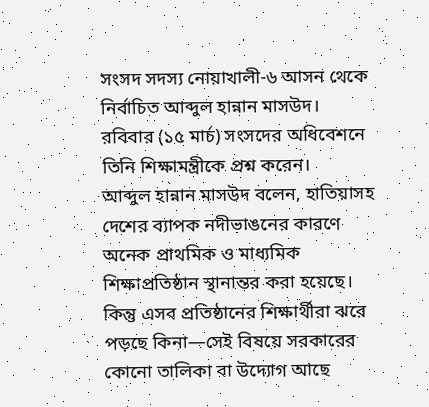সংসদ সদস্য নোয়াখালী-৬ আসন থেকে নির্বাচিত আব্দুল হান্নান মাসউদ। রবিবার (১৫ মার্চ) সংসদের অধিবেশনে তিনি শিক্ষামন্ত্রীকে প্রশ্ন করেন।
আব্দুল হান্নান মাসউদ বলেন, হাতিয়াসহ দেশের ব্যাপক নদীভাঙনের কারণে অনেক প্রাথমিক ও মাধ্যমিক শিক্ষাপ্রতিষ্ঠান স্থানান্তর করা হয়েছে। কিন্তু এসব প্রতিষ্ঠানের শিক্ষার্থীরা ঝরে পড়ছে কিনা—সেই বিষয়ে সরকারের কোনো তালিকা বা উদ্যোগ আছে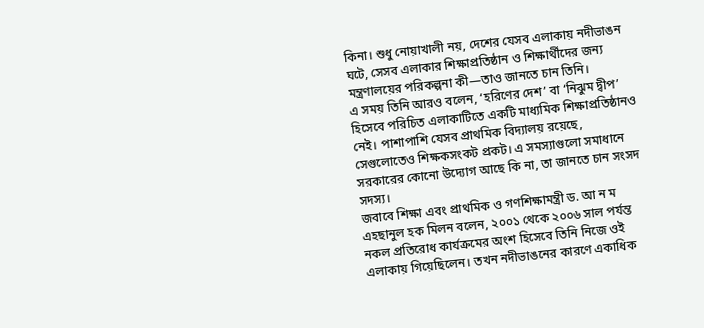কিনা। শুধু নোয়াখালী নয়, দেশের যেসব এলাকায় নদীভাঙন ঘটে, সেসব এলাকার শিক্ষাপ্রতিষ্ঠান ও শিক্ষার্থীদের জন্য মন্ত্রণালয়ের পরিকল্পনা কী—তাও জানতে চান তিনি।
এ সময় তিনি আরও বলেন, ‘হরিণের দেশ’ বা ‘নিঝুম দ্বীপ’ হিসেবে পরিচিত এলাকাটিতে একটি মাধ্যমিক শিক্ষাপ্রতিষ্ঠানও নেই। পাশাপাশি যেসব প্রাথমিক বিদ্যালয় রয়েছে, সেগুলোতেও শিক্ষকসংকট প্রকট। এ সমস্যাগুলো সমাধানে সরকারের কোনো উদ্যোগ আছে কি না, তা জানতে চান সংসদ সদস্য।
জবাবে শিক্ষা এবং প্রাথমিক ও গণশিক্ষামন্ত্রী ড. আ ন ম এহছানুল হক মিলন বলেন, ২০০১ থেকে ২০০৬ সাল পর্যন্ত নকল প্রতিরোধ কার্যক্রমের অংশ হিসেবে তিনি নিজে ওই এলাকায় গিয়েছিলেন। তখন নদীভাঙনের কারণে একাধিক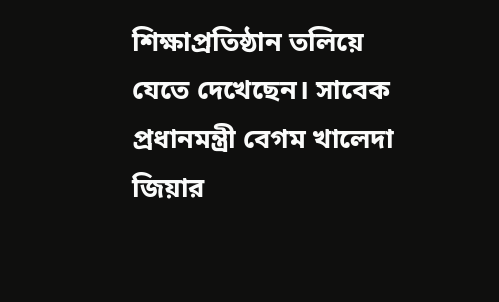শিক্ষাপ্রতিষ্ঠান তলিয়ে যেতে দেখেছেন। সাবেক প্রধানমন্ত্রী বেগম খালেদা জিয়ার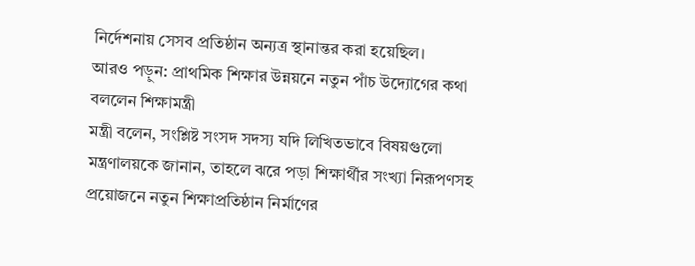নির্দেশনায় সেসব প্রতিষ্ঠান অন্যত্র স্থানান্তর করা হয়েছিল।
আরও পড়ুন: প্রাথমিক শিক্ষার উন্নয়নে নতুন পাঁচ উদ্যোগের কথা বললেন শিক্ষামন্ত্রী
মন্ত্রী বলেন, সংশ্লিষ্ট সংসদ সদস্য যদি লিখিতভাবে বিষয়গুলো মন্ত্রণালয়কে জানান, তাহলে ঝরে পড়া শিক্ষার্থীর সংখ্যা নিরূপণসহ প্রয়োজনে নতুন শিক্ষাপ্রতিষ্ঠান নির্মাণের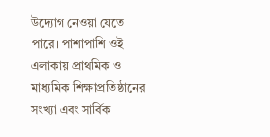উদ্যোগ নেওয়া যেতে পারে। পাশাপাশি ওই এলাকায় প্রাথমিক ও মাধ্যমিক শিক্ষাপ্রতিষ্ঠানের সংখ্যা এবং সার্বিক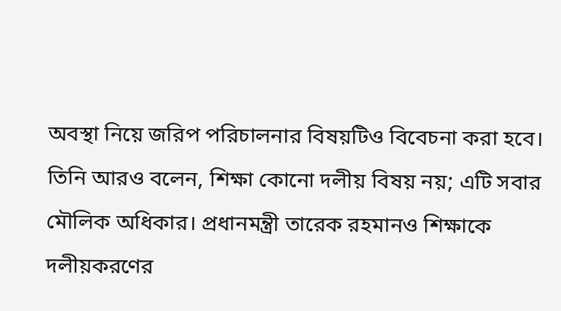অবস্থা নিয়ে জরিপ পরিচালনার বিষয়টিও বিবেচনা করা হবে।
তিনি আরও বলেন, শিক্ষা কোনো দলীয় বিষয় নয়; এটি সবার মৌলিক অধিকার। প্রধানমন্ত্রী তারেক রহমানও শিক্ষাকে দলীয়করণের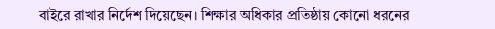বাইরে রাখার নির্দেশ দিয়েছেন। শিক্ষার অধিকার প্রতিষ্ঠায় কোনো ধরনের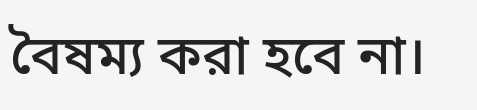বৈষম্য করা হবে না।